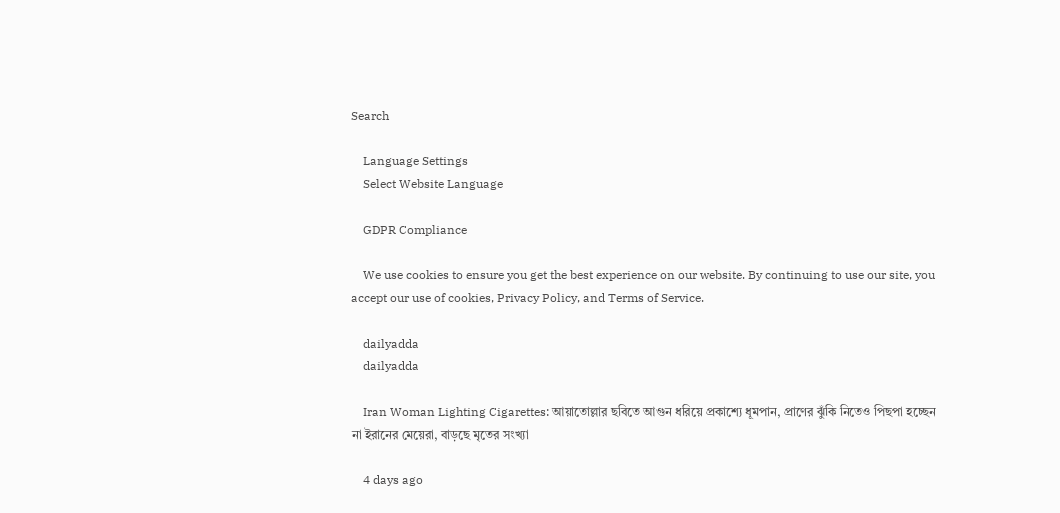Search

    Language Settings
    Select Website Language

    GDPR Compliance

    We use cookies to ensure you get the best experience on our website. By continuing to use our site, you accept our use of cookies, Privacy Policy, and Terms of Service.

    dailyadda
    dailyadda

    Iran Woman Lighting Cigarettes: আয়াতোল্লার ছবিতে আগুন ধরিয়ে প্রকাশ্যে ধূমপান, প্রাণের ঝুঁকি নিতেও পিছপা হচ্ছেন না ইরানের মেয়েরা, বাড়ছে মৃতের সংখ্যা

    4 days ago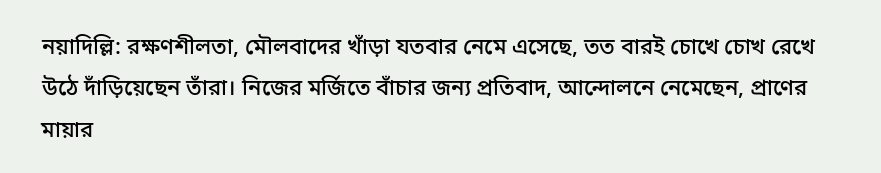নয়াদিল্লি: রক্ষণশীলতা, মৌলবাদের খাঁড়া যতবার নেমে এসেছে, তত বারই চোখে চোখ রেখে উঠে দাঁড়িয়েছেন তাঁরা। নিজের মর্জিতে বাঁচার জন্য প্রতিবাদ, আন্দোলনে নেমেছেন, প্রাণের মায়ার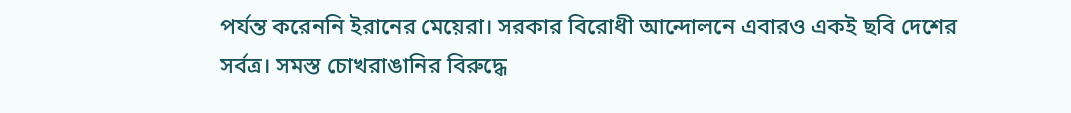পর্যন্ত করেননি ইরানের মেয়েরা। সরকার বিরোধী আন্দোলনে এবারও একই ছবি দেশের সর্বত্র। সমস্ত চোখরাঙানির বিরুদ্ধে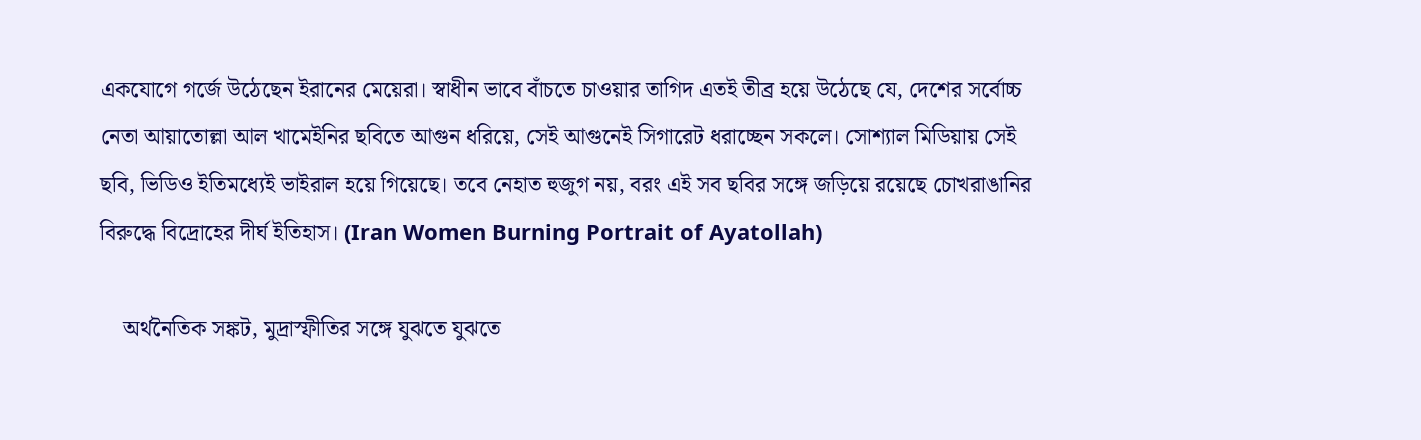একযোগে গর্জে উঠেছেন ইরানের মেয়েরা। স্বাধীন ভাবে বাঁচতে চাওয়ার তাগিদ এতই তীব্র হয়ে উঠেছে যে, দেশের সর্বোচ্চ নেতা আয়াতোল্লা আল খামেইনির ছবিতে আগুন ধরিয়ে, সেই আগুনেই সিগারেট ধরাচ্ছেন সকলে। সোশ্যাল মিডিয়ায় সেই ছবি, ভিডিও ইতিমধ্যেই ভাইরাল হয়ে গিয়েছে। তবে নেহাত হুজুগ নয়, বরং এই সব ছবির সঙ্গে জড়িয়ে রয়েছে চোখরাঙানির বিরুদ্ধে বিদ্রোহের দীর্ঘ ইতিহাস। (Iran Women Burning Portrait of Ayatollah)

    অর্থনৈতিক সঙ্কট, মুদ্রাস্ফীতির সঙ্গে যুঝতে যুঝতে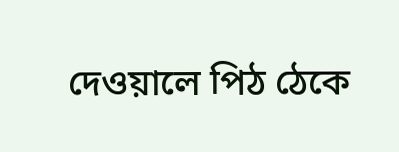দেওয়ালে পিঠ ঠেকে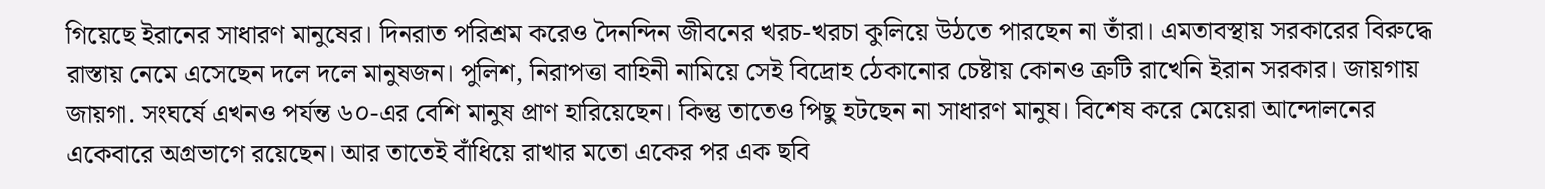গিয়েছে ইরানের সাধারণ মানুষের। দিনরাত পরিশ্রম করেও দৈনন্দিন জীবনের খরচ-খরচা কুলিয়ে উঠতে পারছেন না তাঁরা। এমতাবস্থায় সরকারের বিরুদ্ধে রাস্তায় নেমে এসেছেন দলে দলে মানুষজন। পুলিশ, নিরাপত্তা বাহিনী নামিয়ে সেই বিদ্রোহ ঠেকানোর চেষ্টায় কোনও ত্রুটি রাখেনি ইরান সরকার। জায়গায় জায়গা. সংঘর্ষে এখনও পর্যন্ত ৬০-এর বেশি মানুষ প্রাণ হারিয়েছেন। কিন্তু তাতেও পিছু হটছেন না সাধারণ মানুষ। বিশেষ করে মেয়েরা আন্দোলনের একেবারে অগ্রভাগে রয়েছেন। আর তাতেই বাঁধিয়ে রাখার মতো একের পর এক ছবি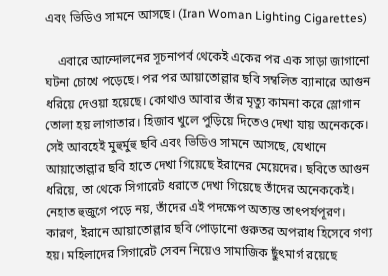এবং ভিডিও সামনে আসছে। (Iran Woman Lighting Cigarettes)

    এবারে আন্দোলনের সূচনাপর্ব থেকেই একের পর এক সাড়া জাগানো ঘটনা চোখে পড়েছে। পর পর আয়াতোল্লার ছবি সম্বলিত ব্যানারে আগুন ধরিয়ে দেওয়া হয়েছে। কোথাও আবার তাঁর মৃত্যু কামনা করে স্লোগান তোলা হয় লাগাতার। হিজাব খুলে পুড়িয়ে দিতেও দেখা যায় অনেককে। সেই আবহেই মুহুর্মুহু ছবি এবং ভিডিও সামনে আসছে, যেখানে আয়াতোল্লার ছবি হাতে দেখা গিয়েছে ইরানের মেয়েদের। ছবিতে আগুন ধরিয়ে, তা থেকে সিগারেট ধরাতে দেখা গিয়েছে তাঁদের অনেককেই। নেহাত হুজুগে পড়ে নয়, তাঁদের এই পদক্ষেপ অত্যন্ত তাৎপর্যপূরণ। কারণ, ইরানে আয়াতোল্লার ছবি পোড়ানো গুরুতর অপরাধ হিসেবে গণ্য হয়। মহিলাদের সিগারেট সেবন নিয়েও সামাজিক ছুঁৎমার্গ রয়েছে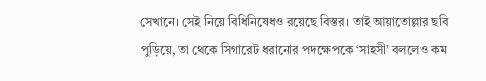সেখানে। সেই নিয়ে বিধিনিষেধও রয়েছে বিস্তর। তাই আয়াতোল্লার ছবি পুড়িয়ে, তা থেকে সিগারেট ধরানোর পদক্ষেপকে ‘সাহসী’ বললেও কম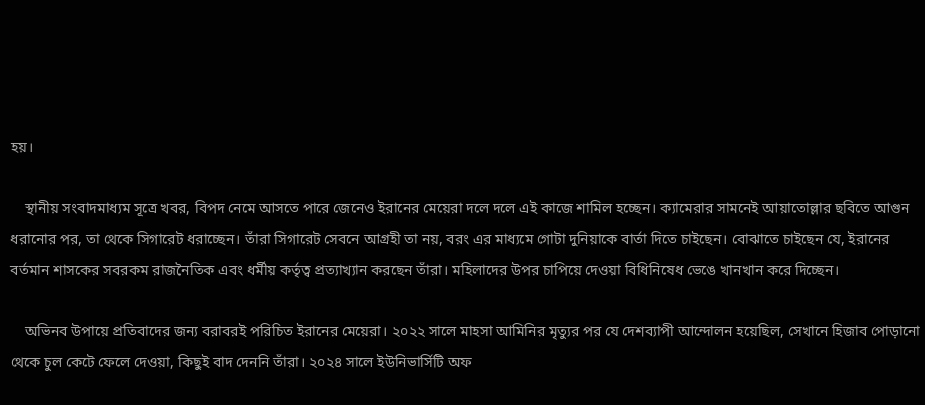হয়।

    স্থানীয় সংবাদমাধ্যম সূত্রে খবর, বিপদ নেমে আসতে পারে জেনেও ইরানের মেয়েরা দলে দলে এই কাজে শামিল হচ্ছেন। ক্যামেরার সামনেই আয়াতোল্লার ছবিতে আগুন ধরানোর পর, তা থেকে সিগারেট ধরাচ্ছেন। তাঁরা সিগারেট সেবনে আগ্রহী তা নয়, বরং এর মাধ্যমে গোটা দুনিয়াকে বার্তা দিতে চাইছেন। বোঝাতে চাইছেন যে, ইরানের বর্তমান শাসকের সবরকম রাজনৈতিক এবং ধর্মীয় কর্তৃত্ব প্রত্যাখ্যান করছেন তাঁরা। মহিলাদের উপর চাপিয়ে দেওয়া বিধিনিষেধ ভেঙে খানখান করে দিচ্ছেন।

    অভিনব উপায়ে প্রতিবাদের জন্য বরাবরই পরিচিত ইরানের মেয়েরা। ২০২২ সালে মাহসা আমিনির মৃত্যুর পর যে দেশব্যাপী আন্দোলন হয়েছিল, সেখানে হিজাব পোড়ানো থেকে চুল কেটে ফেলে দেওয়া, কিছুই বাদ দেননি তাঁরা। ২০২৪ সালে ইউনিভার্সিটি অফ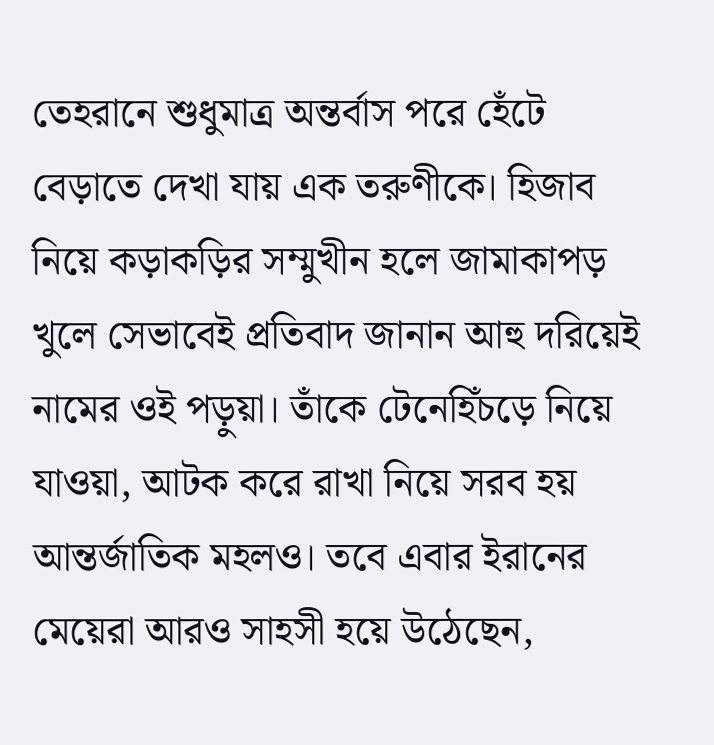তেহরানে শুধুমাত্র অন্তর্বাস পরে হেঁটে বেড়াতে দেখা যায় এক তরুণীকে। হিজাব নিয়ে কড়াকড়ির সম্মুখীন হলে জামাকাপড় খুলে সেভাবেই প্রতিবাদ জানান আহু দরিয়েই নামের ওই পড়ুয়া। তাঁকে টেনেহিঁচড়ে নিয়ে যাওয়া, আটক করে রাখা নিয়ে সরব হয় আন্তর্জাতিক মহলও। তবে এবার ইরানের মেয়েরা আরও সাহসী হয়ে উঠেছেন,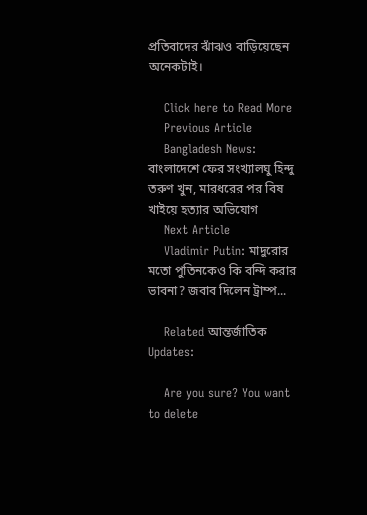প্রতিবাদের ঝাঁঝও বাড়িয়েছেন অনেকটাই।

    Click here to Read More
    Previous Article
    Bangladesh News: বাংলাদেশে ফের সংখ্যালঘু হিন্দু তরুণ খুন, মারধরের পর বিষ খাইয়ে হত্যার অভিযোগ
    Next Article
    Vladimir Putin: মাদুরোর মতো পুতিনকেও কি বন্দি করার ভাবনা? জবাব দিলেন ট্রাম্প...

    Related আন্তর্জাতিক Updates:

    Are you sure? You want to delete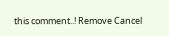this comment..! Remove Cancel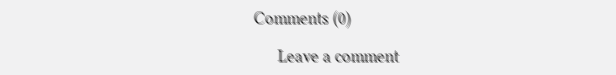Comments (0)

      Leave a comment